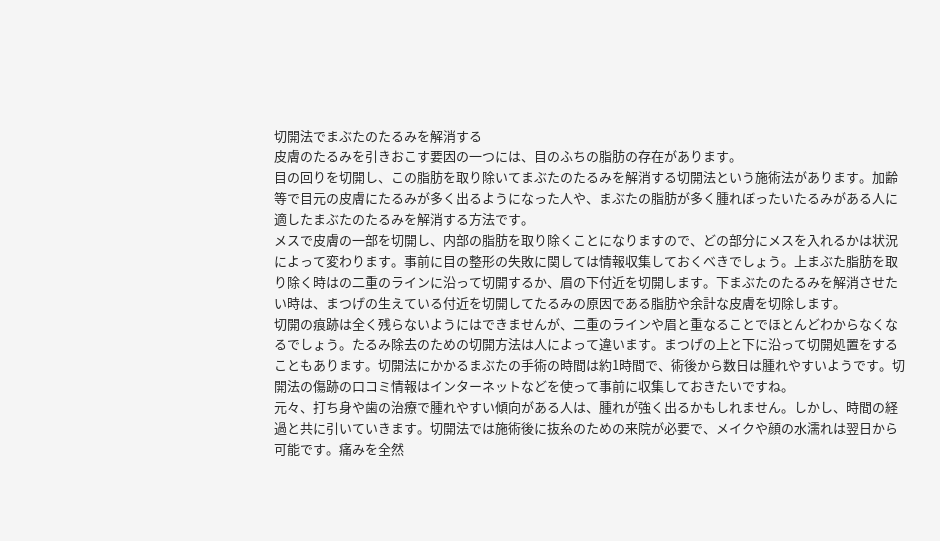切開法でまぶたのたるみを解消する
皮膚のたるみを引きおこす要因の一つには、目のふちの脂肪の存在があります。
目の回りを切開し、この脂肪を取り除いてまぶたのたるみを解消する切開法という施術法があります。加齢等で目元の皮膚にたるみが多く出るようになった人や、まぶたの脂肪が多く腫れぼったいたるみがある人に適したまぶたのたるみを解消する方法です。
メスで皮膚の一部を切開し、内部の脂肪を取り除くことになりますので、どの部分にメスを入れるかは状況によって変わります。事前に目の整形の失敗に関しては情報収集しておくべきでしょう。上まぶた脂肪を取り除く時はの二重のラインに沿って切開するか、眉の下付近を切開します。下まぶたのたるみを解消させたい時は、まつげの生えている付近を切開してたるみの原因である脂肪や余計な皮膚を切除します。
切開の痕跡は全く残らないようにはできませんが、二重のラインや眉と重なることでほとんどわからなくなるでしょう。たるみ除去のための切開方法は人によって違います。まつげの上と下に沿って切開処置をすることもあります。切開法にかかるまぶたの手術の時間は約1時間で、術後から数日は腫れやすいようです。切開法の傷跡の口コミ情報はインターネットなどを使って事前に収集しておきたいですね。
元々、打ち身や歯の治療で腫れやすい傾向がある人は、腫れが強く出るかもしれません。しかし、時間の経過と共に引いていきます。切開法では施術後に抜糸のための来院が必要で、メイクや顔の水濡れは翌日から可能です。痛みを全然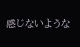感じないような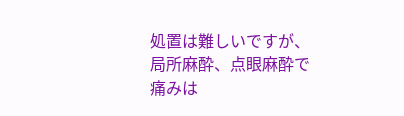処置は難しいですが、局所麻酔、点眼麻酔で痛みは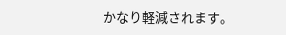かなり軽減されます。